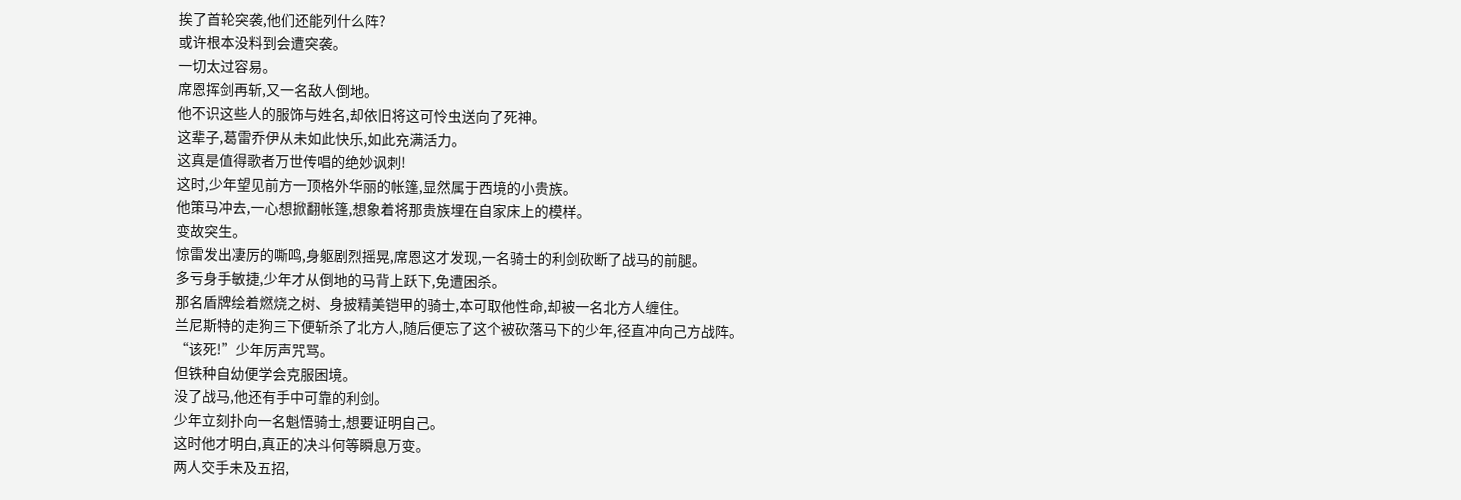挨了首轮突袭,他们还能列什么阵?
或许根本没料到会遭突袭。
一切太过容易。
席恩挥剑再斩,又一名敌人倒地。
他不识这些人的服饰与姓名,却依旧将这可怜虫送向了死神。
这辈子,葛雷乔伊从未如此快乐,如此充满活力。
这真是值得歌者万世传唱的绝妙讽刺!
这时,少年望见前方一顶格外华丽的帐篷,显然属于西境的小贵族。
他策马冲去,一心想掀翻帐篷,想象着将那贵族埋在自家床上的模样。
变故突生。
惊雷发出凄厉的嘶鸣,身躯剧烈摇晃,席恩这才发现,一名骑士的利剑砍断了战马的前腿。
多亏身手敏捷,少年才从倒地的马背上跃下,免遭困杀。
那名盾牌绘着燃烧之树、身披精美铠甲的骑士,本可取他性命,却被一名北方人缠住。
兰尼斯特的走狗三下便斩杀了北方人,随后便忘了这个被砍落马下的少年,径直冲向己方战阵。
“该死!”少年厉声咒骂。
但铁种自幼便学会克服困境。
没了战马,他还有手中可靠的利剑。
少年立刻扑向一名魁悟骑士,想要证明自己。
这时他才明白,真正的决斗何等瞬息万变。
两人交手未及五招,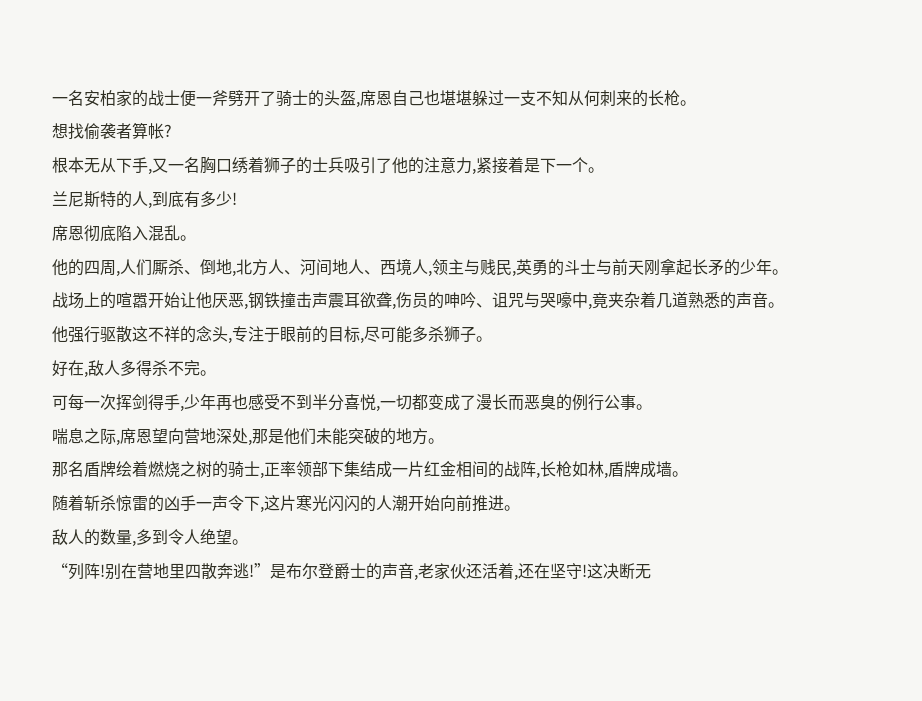一名安柏家的战士便一斧劈开了骑士的头盔,席恩自己也堪堪躲过一支不知从何刺来的长枪。
想找偷袭者算帐?
根本无从下手,又一名胸口绣着狮子的士兵吸引了他的注意力,紧接着是下一个。
兰尼斯特的人,到底有多少!
席恩彻底陷入混乱。
他的四周,人们厮杀、倒地,北方人、河间地人、西境人,领主与贱民,英勇的斗士与前天刚拿起长矛的少年。
战场上的喧嚣开始让他厌恶,钢铁撞击声震耳欲聋,伤员的呻吟、诅咒与哭嚎中,竟夹杂着几道熟悉的声音。
他强行驱散这不祥的念头,专注于眼前的目标,尽可能多杀狮子。
好在,敌人多得杀不完。
可每一次挥剑得手,少年再也感受不到半分喜悦,一切都变成了漫长而恶臭的例行公事。
喘息之际,席恩望向营地深处,那是他们未能突破的地方。
那名盾牌绘着燃烧之树的骑士,正率领部下集结成一片红金相间的战阵,长枪如林,盾牌成墙。
随着斩杀惊雷的凶手一声令下,这片寒光闪闪的人潮开始向前推进。
敌人的数量,多到令人绝望。
“列阵!别在营地里四散奔逃!”是布尔登爵士的声音,老家伙还活着,还在坚守!这决断无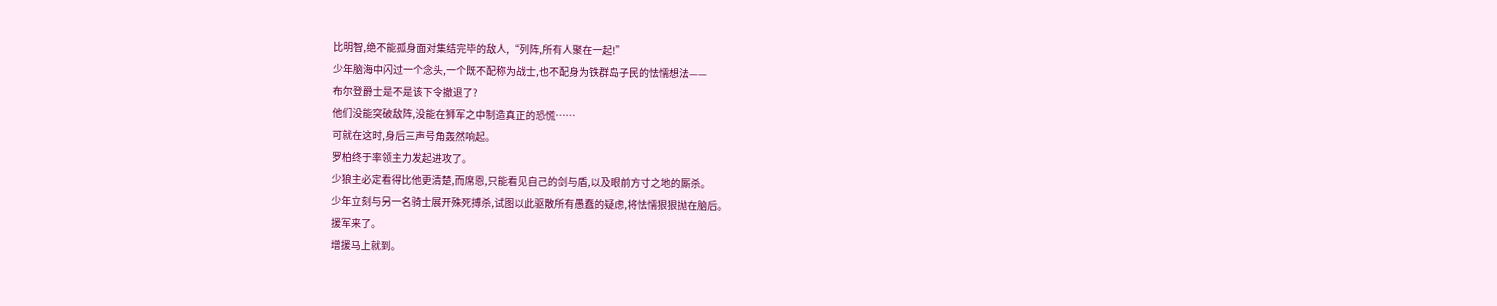比明智,绝不能孤身面对集结完毕的敌人,“列阵,所有人聚在一起!”
少年脑海中闪过一个念头,一个既不配称为战士,也不配身为铁群岛子民的怯懦想法——
布尔登爵士是不是该下令撤退了?
他们没能突破敌阵,没能在狮军之中制造真正的恐慌……
可就在这时,身后三声号角轰然响起。
罗柏终于率领主力发起进攻了。
少狼主必定看得比他更清楚,而席恩,只能看见自己的剑与盾,以及眼前方寸之地的厮杀。
少年立刻与另一名骑士展开殊死搏杀,试图以此驱散所有愚蠢的疑虑,将怯懦狠狠抛在脑后。
援军来了。
增援马上就到。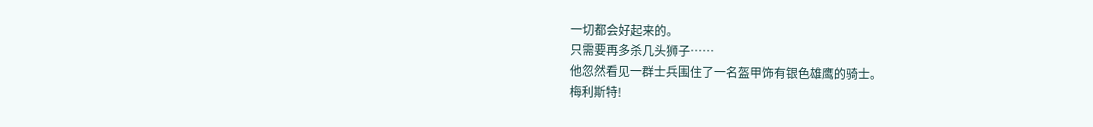一切都会好起来的。
只需要再多杀几头狮子……
他忽然看见一群士兵围住了一名盔甲饰有银色雄鹰的骑士。
梅利斯特!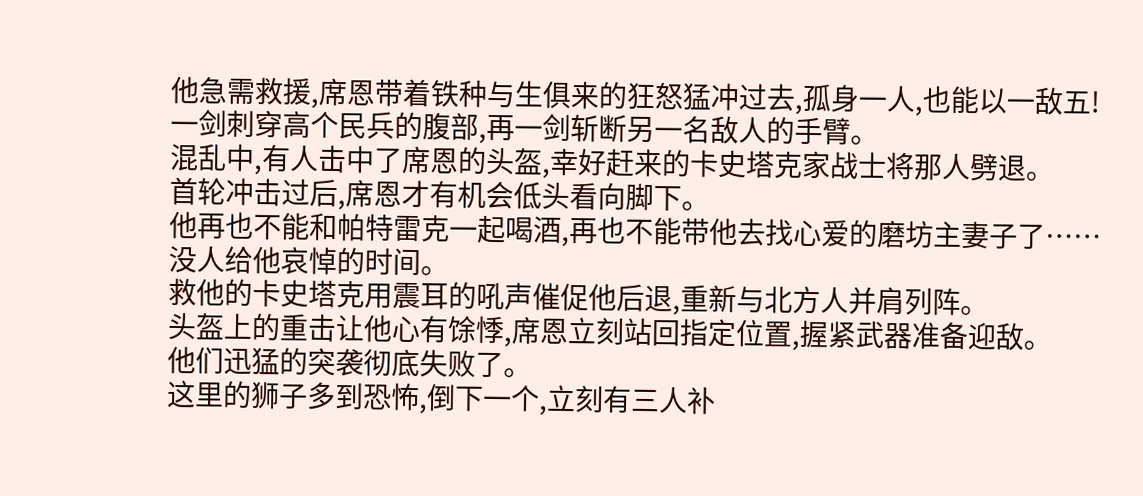他急需救援,席恩带着铁种与生俱来的狂怒猛冲过去,孤身一人,也能以一敌五!
一剑刺穿高个民兵的腹部,再一剑斩断另一名敌人的手臂。
混乱中,有人击中了席恩的头盔,幸好赶来的卡史塔克家战士将那人劈退。
首轮冲击过后,席恩才有机会低头看向脚下。
他再也不能和帕特雷克一起喝酒,再也不能带他去找心爱的磨坊主妻子了……
没人给他哀悼的时间。
救他的卡史塔克用震耳的吼声催促他后退,重新与北方人并肩列阵。
头盔上的重击让他心有馀悸,席恩立刻站回指定位置,握紧武器准备迎敌。
他们迅猛的突袭彻底失败了。
这里的狮子多到恐怖,倒下一个,立刻有三人补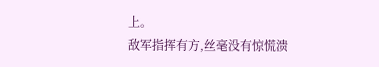上。
敌军指挥有方,丝毫没有惊慌溃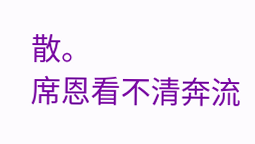散。
席恩看不清奔流